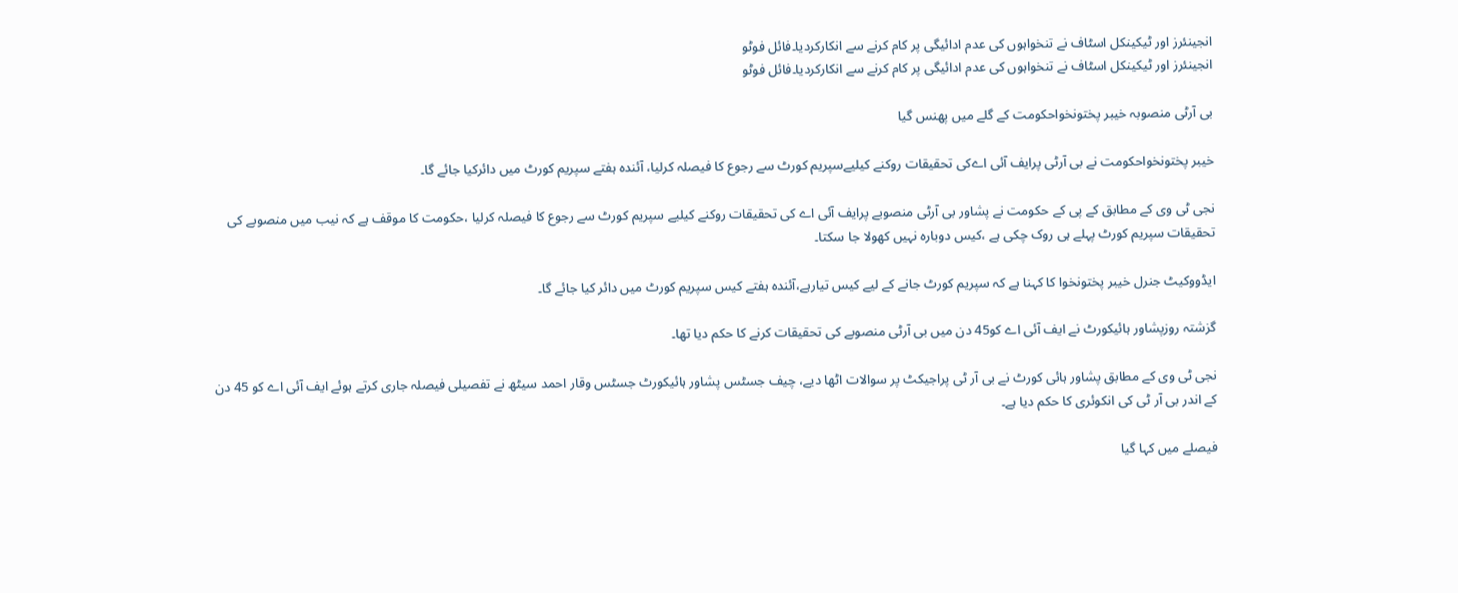انجینئرز اور ٹیکینکل اسٹاف نے تنخواہوں کی عدم ادائیگی پر کام کرنے سے انکارکردیا۔فائل فوٹو
انجینئرز اور ٹیکینکل اسٹاف نے تنخواہوں کی عدم ادائیگی پر کام کرنے سے انکارکردیا۔فائل فوٹو

بی آرٹی منصوبہ خیبر پختونخواحکومت کے گلے میں پھنس گیا

خیبر پختونخواحکومت نے بی آرٹی پرایف آئی اےکی تحقیقات روکنے کیلیےسپریم کورٹ سے رجوع کا فیصلہ کرلیا، آئندہ ہفتے سپریم کورٹ میں دائرکیا جائے گا۔

نجی ٹی وی کے مطابق کے پی کے حکومت نے پشاور بی آرٹی منصوبے پرایف آئی اے کی تحقیقات روکنے کیلیے سپریم کورٹ سے رجوع کا فیصلہ کرلیا ،حکومت کا موقف ہے کہ نیب میں منصوبے کی تحقیقات سپریم کورٹ پہلے ہی روک چکی ہے ،کیس دوبارہ نہیں کھولا جا سکتا۔

ایڈووکیٹ جنرل خیبر پختونخوا کا کہنا ہے کہ سپریم کورٹ جانے کے لیے کیس تیارہے،آئندہ ہفتے کیس سپریم کورٹ میں دائر کیا جائے گا۔

گزشتہ روزپشاور ہائیکورٹ نے ایف آئی اے کو45 دن میں بی آرٹی منصوبے کی تحقیقات کرنے کا حکم دیا تھا۔

نجی ٹی وی کے مطابق پشاور ہائی کورٹ نے بی آر ٹی پراجیکٹ پر سوالات اٹھا دیے، چیف جسٹس پشاور ہائیکورٹ جسٹس وقار احمد سیٹھ نے تفصیلی فیصلہ جاری کرتے ہوئے ایف آئی اے کو 45 دن کے اندر بی آر ٹی کی انکوئری کا حکم دیا ہے۔

فیصلے میں کہا گیا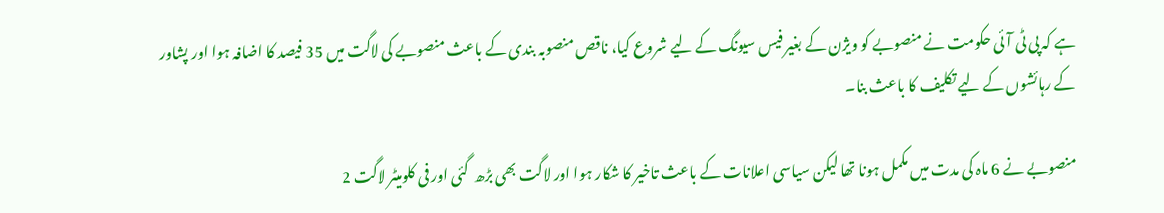ہے کہ پی ٹی آئی حکومت نے منصوبے کو ویژن کے بغیر فیس سیونگ کے لیے شروع کیا، ناقص منصوبہ بندی کے باعث منصوبے کی لاگت میں 35 فیصد کا اضافہ ہوا اور پشاور کے رہائشوں کے لیے تکلیف کا باعث بنا۔

منصوبے نے 6 ماہ کی مدت میں مکمل ہونا تھا لیکن سیاسی اعلانات کے باعث تاخیر کا شکار ہوا اور لاگت بھی بڑھ  گئی اور فی کلومیٹر لاگت 2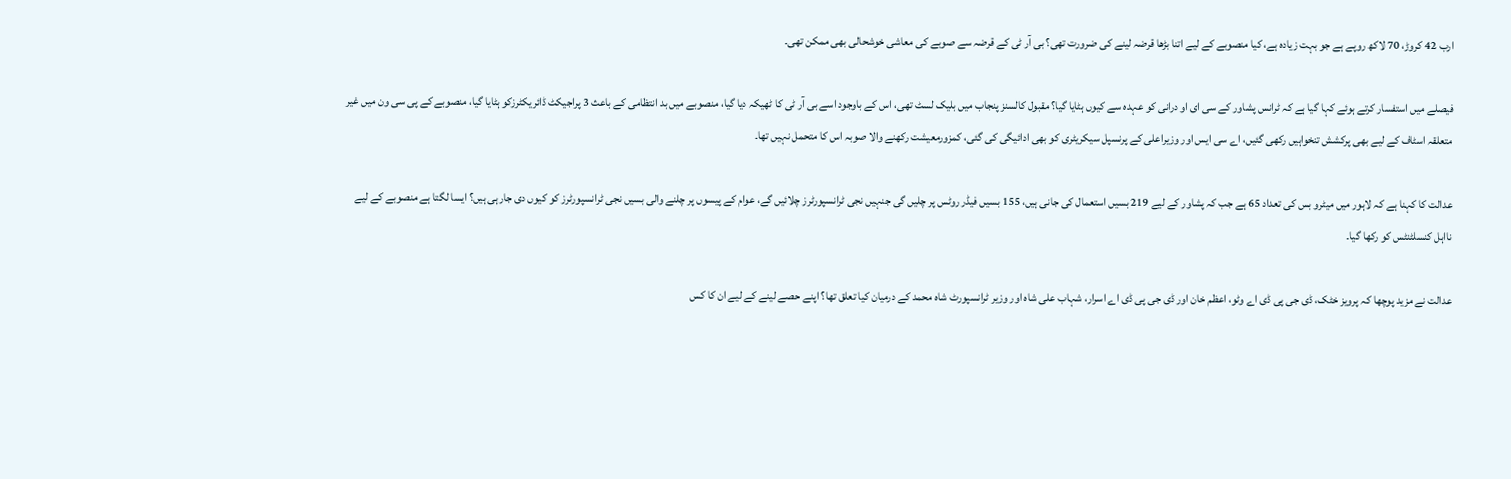ارب 42 کروڑ، 70 لاکھ روپے ہے جو بہت زیادہ ہے، کیا منصوبے کے لیے اتنا بڑھا قرضہ لینے کی ضرورت تھی؟ بی آر ٹی کے قرضہ سے صوبے کی معاشی خوشحالی بھی ممکن تھی۔

فیصلے میں استفسار کرتے ہوئے کہا گیا ہے کہ ٹرانس پشاور کے سی ای او درانی کو عہدہ سے کیوں ہٹایا گیا؟ مقبول کالسنز پنجاب میں بلیک لسٹ تھی، اس کے باوجود اسے بی آر ٹی کا ٹھیکہ دیا گیا، منصوبے میں بد انتظامی کے باعث 3 پراجیکٹ ڈائریکٹرزکو ہٹایا گیا، منصوبے کے پی سی ون میں غیر متعلقہ اسٹاف کے لیے بھی پرکشش تنخواہیں رکھی گئیں، اے سی ایس اور وزیراعلی کے پرنسپل سیکریٹری کو بھی ادائیگی کی گئی، کمزورمعیشت رکھنے والا صوبہ اس کا متحمل نہیں تھا۔

عدالت کا کہنا ہے کہ لاہور میں میٹرو بس کی تعداد 65 ہے جب کہ پشاور کے لیے 219 بسیں استعمال کی جانی ہیں، 155 بسیں فیڈر روٹس پر چلیں گی جنہیں نجی ٹرانسپورٹرز چلائیں گے، عوام کے پیسوں پر چلنے والی بسیں نجی ٹرانسپورٹرز کو کیوں دی جارہی ہیں؟ ایسا لگتا ہے منصوبے کے لیے نااہل کنسلٹنٹس کو رکھا گیا۔

عدالت نے مزید پوچھا کہ پرویز خٹک، ڈی جی پی ڈی اے وٹو، اعظم خان اور ڈی جی پی ڈی اے اسرار، شہاب علی شاہ اور وزیر ٹرانسپورٹ شاہ محمد کے درمیان کیا تعلق تھا؟ اپنے حصے لینے کے لیے ان کا کس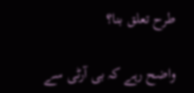طرح تعلق بنا؟

واضح رہے کہ بی آرٹی سے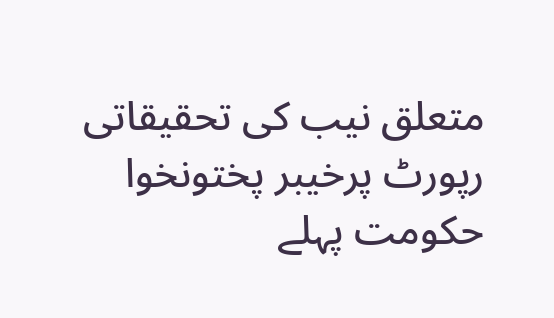متعلق نیب کی تحقیقاتی رپورٹ پرخیبر پختونخوا حکومت پہلے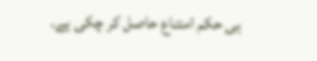ہی حکم امتناع حاصل کر چکی ہے۔